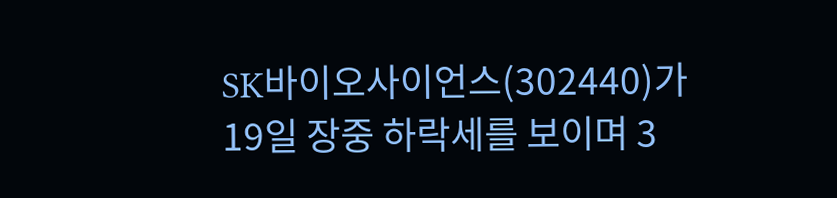SK바이오사이언스(302440)가 19일 장중 하락세를 보이며 3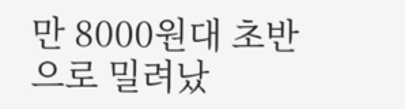만 8000원대 초반으로 밀려났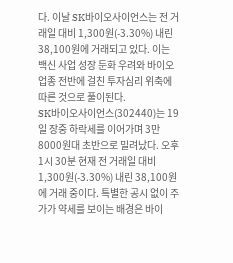다. 이날 SK바이오사이언스는 전 거래일 대비 1,300원(-3.30%) 내린 38,100원에 거래되고 있다. 이는 백신 사업 성장 둔화 우려와 바이오 업종 전반에 걸친 투자심리 위축에 따른 것으로 풀이된다.
SK바이오사이언스(302440)는 19일 장중 하락세를 이어가며 3만 8000원대 초반으로 밀려났다. 오후 1시 30분 현재 전 거래일 대비 1,300원(-3.30%) 내린 38,100원에 거래 중이다. 특별한 공시 없이 주가가 약세를 보이는 배경은 바이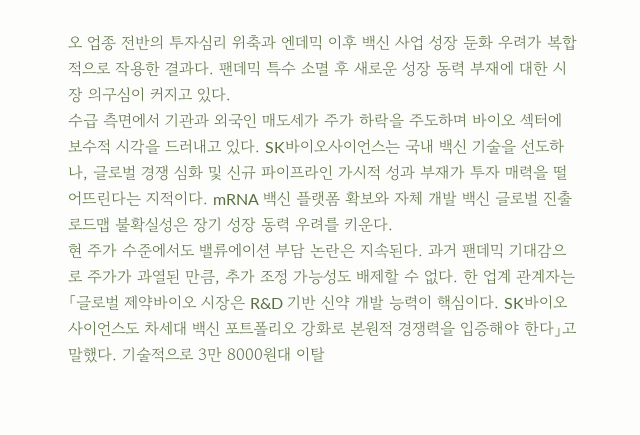오 업종 전반의 투자심리 위축과 엔데믹 이후 백신 사업 성장 둔화 우려가 복합적으로 작용한 결과다. 팬데믹 특수 소멸 후 새로운 성장 동력 부재에 대한 시장 의구심이 커지고 있다.
수급 측면에서 기관과 외국인 매도세가 주가 하락을 주도하며 바이오 섹터에 보수적 시각을 드러내고 있다. SK바이오사이언스는 국내 백신 기술을 선도하나, 글로벌 경쟁 심화 및 신규 파이프라인 가시적 성과 부재가 투자 매력을 떨어뜨린다는 지적이다. mRNA 백신 플랫폼 확보와 자체 개발 백신 글로벌 진출 로드맵 불확실성은 장기 성장 동력 우려를 키운다.
현 주가 수준에서도 밸류에이션 부담 논란은 지속된다. 과거 팬데믹 기대감으로 주가가 과열된 만큼, 추가 조정 가능성도 배제할 수 없다. 한 업계 관계자는 「글로벌 제약바이오 시장은 R&D 기반 신약 개발 능력이 핵심이다. SK바이오사이언스도 차세대 백신 포트폴리오 강화로 본원적 경쟁력을 입증해야 한다」고 말했다. 기술적으로 3만 8000원대 이탈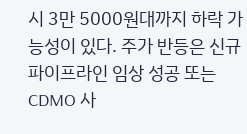시 3만 5000원대까지 하락 가능성이 있다. 주가 반등은 신규 파이프라인 임상 성공 또는 CDMO 사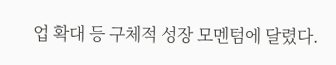업 확대 등 구체적 성장 모멘텀에 달렸다.